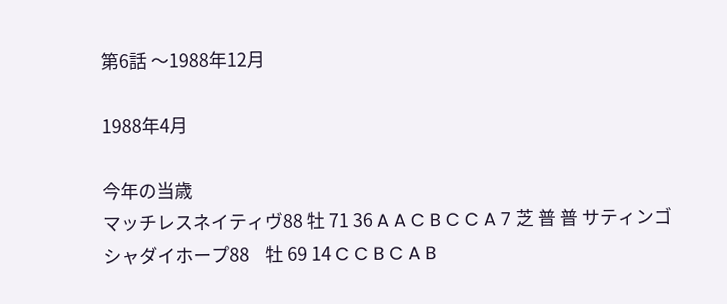第6話 〜1988年12月

1988年4月

今年の当歳
マッチレスネイティヴ88 牡 71 36 A A C B C C A 7 芝 普 普 サティンゴ
シャダイホープ88    牡 69 14 C C B C A B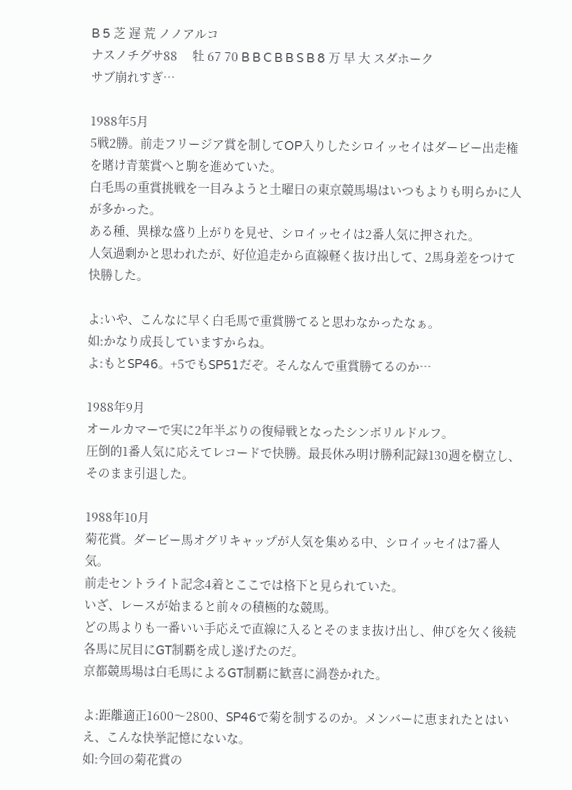B 5 芝 遅 荒 ノノアルコ
ナスノチグサ88     牡 67 70 B B C B B S B 8 万 早 大 スダホーク
サブ崩れすぎ…

1988年5月
5戦2勝。前走フリージア賞を制してOP入りしたシロイッセイはダービー出走権を賭け青葉賞へと駒を進めていた。
白毛馬の重賞挑戦を一目みようと土曜日の東京競馬場はいつもよりも明らかに人が多かった。
ある種、異様な盛り上がりを見せ、シロイッセイは2番人気に押された。
人気過剰かと思われたが、好位追走から直線軽く抜け出して、2馬身差をつけて快勝した。

よ:いや、こんなに早く白毛馬で重賞勝てると思わなかったなぁ。
如:かなり成長していますからね。
よ:もとSP46。+5でもSP51だぞ。そんなんで重賞勝てるのか…

1988年9月
オールカマーで実に2年半ぶりの復帰戦となったシンボリルドルフ。
圧倒的1番人気に応えてレコードで快勝。最長休み明け勝利記録130週を樹立し、そのまま引退した。

1988年10月
菊花賞。ダービー馬オグリキャップが人気を集める中、シロイッセイは7番人気。
前走セントライト記念4着とここでは格下と見られていた。
いざ、レースが始まると前々の積極的な競馬。
どの馬よりも一番いい手応えで直線に入るとそのまま抜け出し、伸びを欠く後続各馬に尻目にGT制覇を成し遂げたのだ。
京都競馬場は白毛馬によるGT制覇に歓喜に渦巻かれた。

よ:距離適正1600〜2800、SP46で菊を制するのか。メンバーに恵まれたとはいえ、こんな快挙記憶にないな。
如:今回の菊花賞の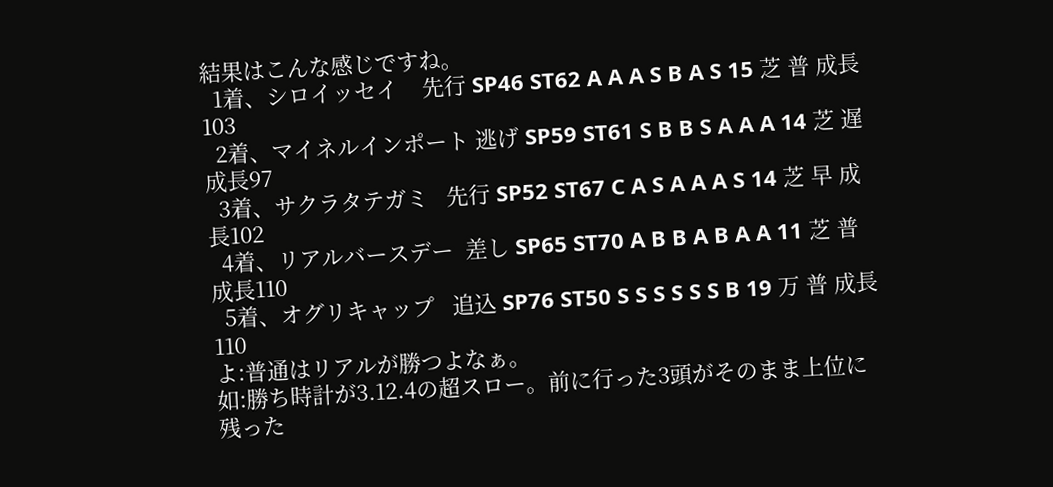結果はこんな感じですね。
  1着、シロイッセイ    先行 SP46 ST62 A A A S B A S 15 芝 普 成長103
  2着、マイネルインポート 逃げ SP59 ST61 S B B S A A A 14 芝 遅 成長97
  3着、サクラタテガミ   先行 SP52 ST67 C A S A A A S 14 芝 早 成長102
  4着、リアルバースデー  差し SP65 ST70 A B B A B A A 11 芝 普 成長110
  5着、オグリキャップ   追込 SP76 ST50 S S S S S S B 19 万 普 成長110
よ:普通はリアルが勝つよなぁ。
如:勝ち時計が3.12.4の超スロー。前に行った3頭がそのまま上位に残った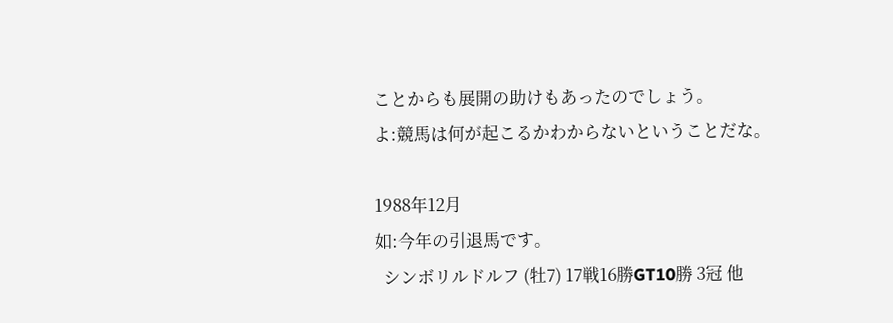ことからも展開の助けもあったのでしょう。
よ:競馬は何が起こるかわからないということだな。

1988年12月
如:今年の引退馬です。
  シンボリルドルフ (牡7) 17戦16勝GT10勝 3冠 他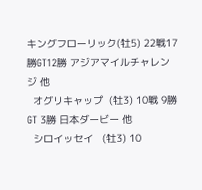キングフローリック(牡5) 22戦17勝GT12勝 アジアマイルチャレンジ 他
  オグリキャップ  (牡3) 10戦 9勝GT 3勝 日本ダービー 他
  シロイッセイ   (牡3) 10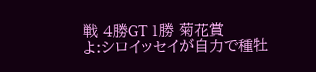戦 4勝GT 1勝 菊花賞
よ:シロイッセイが自力で種牡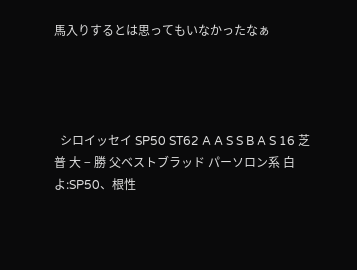馬入りするとは思ってもいなかったなぁ




  シロイッセイ SP50 ST62 A A S S B A S 16 芝 普 大 − 勝 父ベストブラッド パーソロン系 白
よ:SP50、根性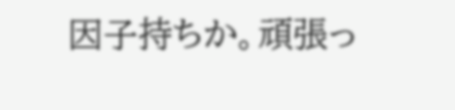因子持ちか。頑張っ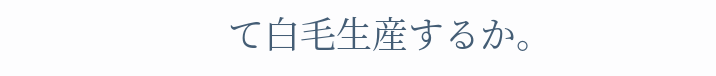て白毛生産するか。